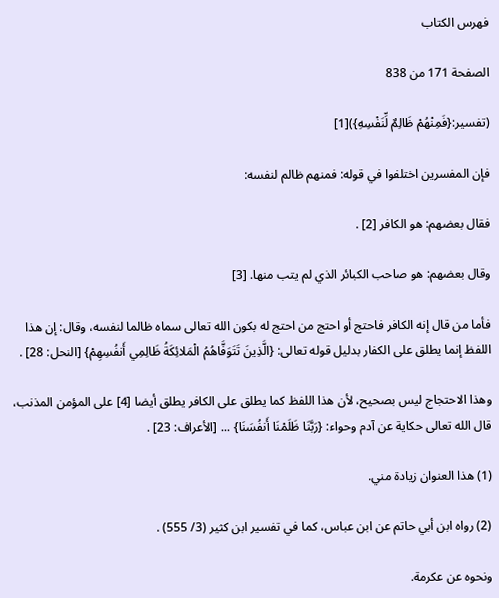فهرس الكتاب

الصفحة 171 من 838

(تفسير:{فَمِنْهُمْ ظَالِمٌ لِّنَفْسِهِ})[1]

فإن المفسرين اختلفوا في قوله: فمنهم ظالم لنفسه:

فقال بعضهم: هو الكافر [2] .

وقال بعضهم: هو صاحب الكبائر الذي لم يتب منها. [3]

فأما من قال إنه الكافر فاحتج أو احتج من احتج له بكون الله تعالى سماه ظالما لنفسه، وقال: إن هذا اللفظ إنما يطلق على الكفار بدليل قوله تعالى: {الَّذِينَ تَتَوَفَّاهُمُ الْمَلائِكَةُ ظَالِمِي أَنفُسِهِمْ} [النحل: 28] .

وهذا الاحتجاج ليس بصحيح، لأن هذا اللفظ كما يطلق على الكافر يطلق أيضا [4] على المؤمن المذنب، قال الله تعالى حكاية عن آدم وحواء: {رَبَّنَا ظَلَمْنَا أَنفُسَنَا} ... [الأعراف: 23] .

(1) هذا العنوان زيادة مني.

(2) رواه ابن أبي حاتم عن ابن عباس، كما في تفسير ابن كثير (3/ 555) .

ونحوه عن عكرمة.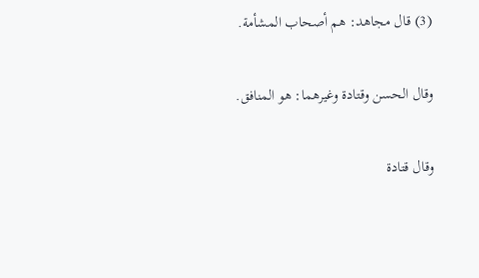(3) قال مجاهد: هم أصحاب المشأمة.

وقال الحسن وقتادة وغيرهما: هو المنافق.

وقال قتادة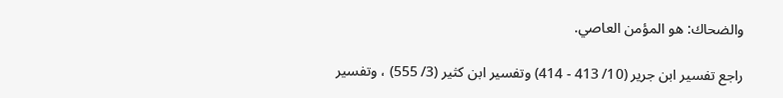والضحاك: هو المؤمن العاصي.

راجع تفسير ابن جرير (10/ 413 - 414) وتفسير ابن كثير (3/ 555) ، وتفسير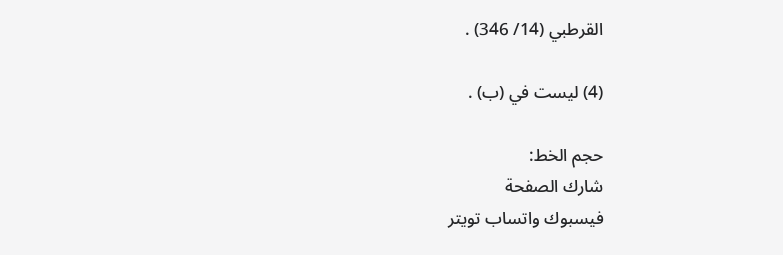القرطبي (14/ 346) .

(4) ليست في (ب) .

حجم الخط:
شارك الصفحة
فيسبوك واتساب تويتر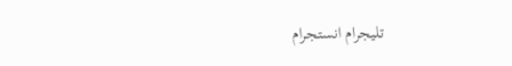تليجرام انستجرام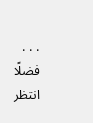. . .
فضلًا انتظر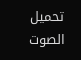تحميل الصوت